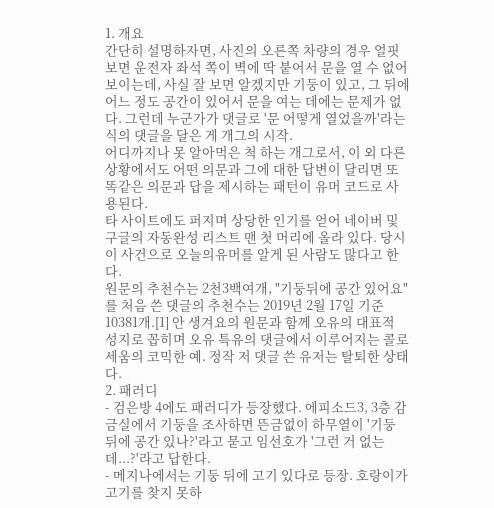1. 개요
간단히 설명하자면, 사진의 오른쪽 차량의 경우 얼핏 보면 운전자 좌석 쪽이 벽에 딱 붙어서 문을 열 수 없어 보이는데, 사실 잘 보면 알겠지만 기둥이 있고, 그 뒤에 어느 정도 공간이 있어서 문을 여는 데에는 문제가 없다. 그런데 누군가가 댓글로 '문 어떻게 열었을까'라는 식의 댓글을 달은 게 개그의 시작.
어디까지나 못 알아먹은 척 하는 개그로서, 이 외 다른 상황에서도 어떤 의문과 그에 대한 답변이 달리면 또 똑같은 의문과 답을 제시하는 패턴이 유머 코드로 사용된다.
타 사이트에도 퍼지며 상당한 인기를 얻어 네이버 및 구글의 자동완성 리스트 맨 첫 머리에 올라 있다. 당시 이 사건으로 오늘의유머를 알게 된 사람도 많다고 한다.
원문의 추천수는 2천3백여개, "기둥뒤에 공간 있어요"를 처음 쓴 댓글의 추천수는 2019년 2월 17일 기준 10381개.[1] 안 생겨요의 원문과 함께 오유의 대표적 성지로 꼽히며 오유 특유의 댓글에서 이루어지는 콜로세움의 코믹한 예. 정작 저 댓글 쓴 유저는 탈퇴한 상태다.
2. 패러디
- 검은방 4에도 패러디가 등장했다. 에피소드3, 3층 감금실에서 기둥을 조사하면 뜬금없이 하무열이 '기둥 뒤에 공간 있나?'라고 묻고 임선호가 '그런 거 없는데...?'라고 답한다.
- 메지나에서는 기둥 뒤에 고기 있다로 등장. 호랑이가 고기를 찾지 못하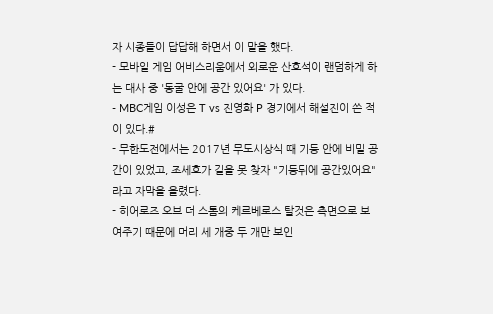자 시종들이 답답해 하면서 이 말을 했다.
- 모바일 게임 어비스리움에서 외로운 산호석이 랜덤하게 하는 대사 중 '동굴 안에 공간 있어요' 가 있다.
- MBC게임 이성은 T vs 진영화 P 경기에서 해설진이 쓴 적이 있다.#
- 무한도전에서는 2017년 무도시상식 때 기둥 안에 비밀 공간이 있었고, 조세호가 길을 못 찾자 "기둥뒤에 공간있어요"라고 자막을 올렸다.
- 히어로즈 오브 더 스톰의 케르베로스 탈것은 측면으로 보여주기 때문에 머리 세 개중 두 개만 보인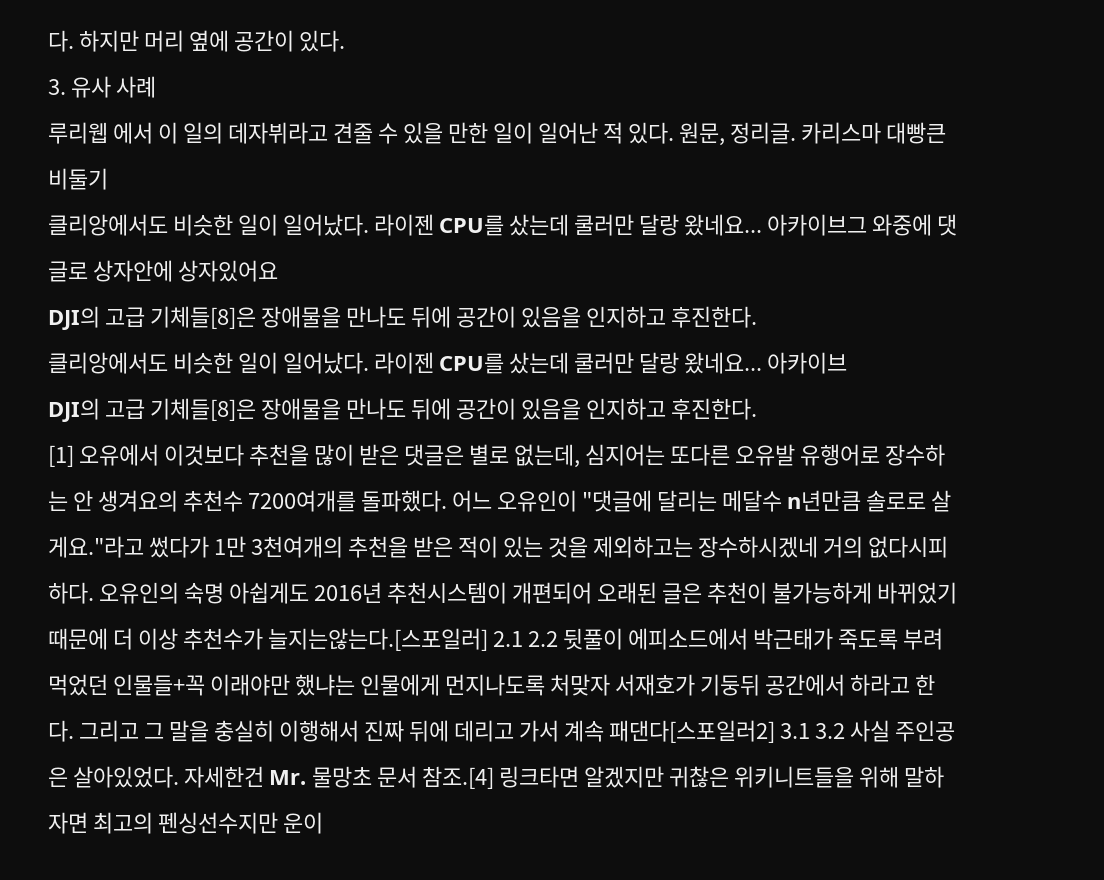다. 하지만 머리 옆에 공간이 있다.
3. 유사 사례
루리웹 에서 이 일의 데자뷔라고 견줄 수 있을 만한 일이 일어난 적 있다. 원문, 정리글. 카리스마 대빵큰비둘기
클리앙에서도 비슷한 일이 일어났다. 라이젠 CPU를 샀는데 쿨러만 달랑 왔네요... 아카이브그 와중에 댓글로 상자안에 상자있어요
DJI의 고급 기체들[8]은 장애물을 만나도 뒤에 공간이 있음을 인지하고 후진한다.
클리앙에서도 비슷한 일이 일어났다. 라이젠 CPU를 샀는데 쿨러만 달랑 왔네요... 아카이브
DJI의 고급 기체들[8]은 장애물을 만나도 뒤에 공간이 있음을 인지하고 후진한다.
[1] 오유에서 이것보다 추천을 많이 받은 댓글은 별로 없는데, 심지어는 또다른 오유발 유행어로 장수하는 안 생겨요의 추천수 7200여개를 돌파했다. 어느 오유인이 "댓글에 달리는 메달수 n년만큼 솔로로 살게요."라고 썼다가 1만 3천여개의 추천을 받은 적이 있는 것을 제외하고는 장수하시겠네 거의 없다시피 하다. 오유인의 숙명 아쉽게도 2016년 추천시스템이 개편되어 오래된 글은 추천이 불가능하게 바뀌었기 때문에 더 이상 추천수가 늘지는않는다.[스포일러] 2.1 2.2 뒷풀이 에피소드에서 박근태가 죽도록 부려먹었던 인물들+꼭 이래야만 했냐는 인물에게 먼지나도록 처맞자 서재호가 기둥뒤 공간에서 하라고 한다. 그리고 그 말을 충실히 이행해서 진짜 뒤에 데리고 가서 계속 패댄다[스포일러2] 3.1 3.2 사실 주인공은 살아있었다. 자세한건 Mr. 물망초 문서 참조.[4] 링크타면 알겠지만 귀찮은 위키니트들을 위해 말하자면 최고의 펜싱선수지만 운이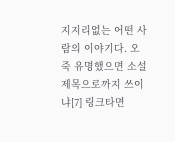지지리없는 어떤 사람의 이야기다. 오죽 유명했으면 소설 제목으로까지 쓰이냐[7] 링크타면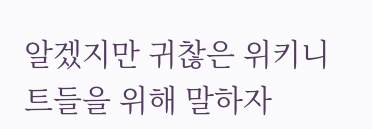알겠지만 귀찮은 위키니트들을 위해 말하자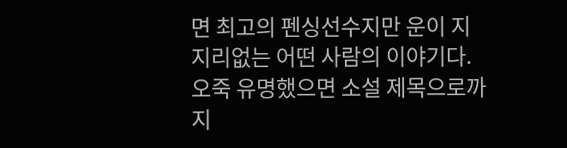면 최고의 펜싱선수지만 운이 지지리없는 어떤 사람의 이야기다. 오죽 유명했으면 소설 제목으로까지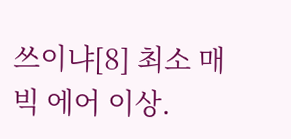쓰이냐[8] 최소 매빅 에어 이상.